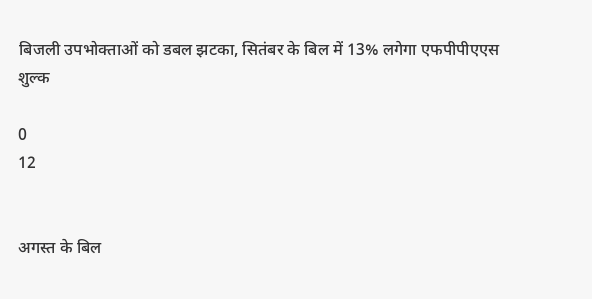बिजली उपभोक्ताओं को डबल झटका, सितंबर के बिल में 13% लगेगा एफपीपीएएस शुल्क

0
12


अगस्त के बिल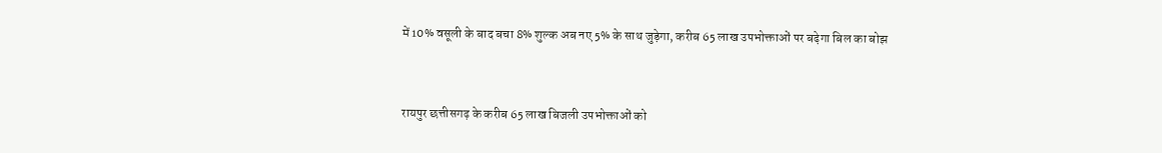में 10% वसूली के बाद बचा 8% शुल्क अब नए 5% के साथ जुड़ेगा, करीब 65 लाख उपभोक्ताओं पर बढ़ेगा बिल का बोझ


रायपुर छत्तीसगढ़ के करीब 65 लाख बिजली उपभोक्ताओं को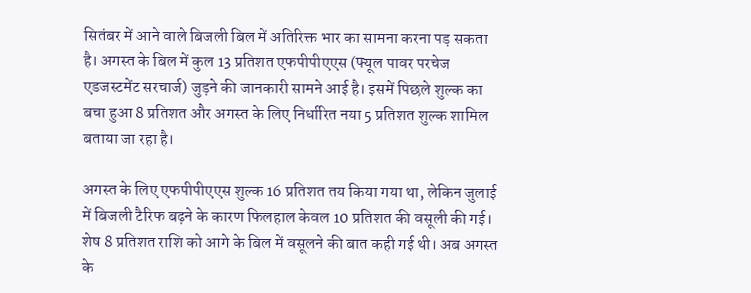सितंबर में आने वाले बिजली बिल में अतिरिक्त भार का सामना करना पड़ सकता है। अगस्त के बिल में कुल 13 प्रतिशत एफपीपीएएस (फ्यूल पावर परचेज एडजस्टमेंट सरचार्ज) जुड़ने की जानकारी सामने आई है। इसमें पिछले शुल्क का बचा हुआ 8 प्रतिशत और अगस्त के लिए निर्धारित नया 5 प्रतिशत शुल्क शामिल बताया जा रहा है।

अगस्त के लिए एफपीपीएएस शुल्क 16 प्रतिशत तय किया गया था, लेकिन जुलाई में बिजली टैरिफ बढ़ने के कारण फिलहाल केवल 10 प्रतिशत की वसूली की गई। शेष 8 प्रतिशत राशि को आगे के बिल में वसूलने की बात कही गई थी। अब अगस्त के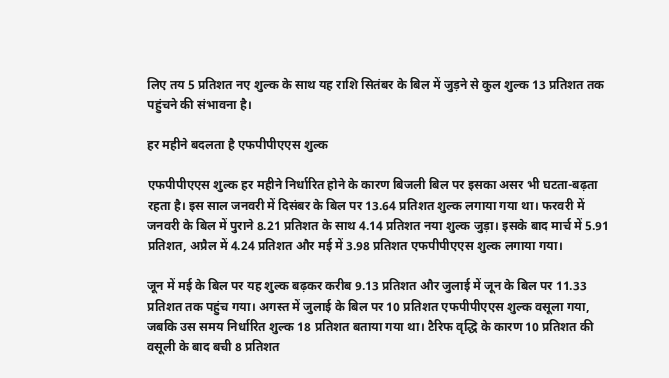लिए तय 5 प्रतिशत नए शुल्क के साथ यह राशि सितंबर के बिल में जुड़ने से कुल शुल्क 13 प्रतिशत तक पहुंचने की संभावना है।

हर महीने बदलता है एफपीपीएएस शुल्क

एफपीपीएएस शुल्क हर महीने निर्धारित होने के कारण बिजली बिल पर इसका असर भी घटता-बढ़ता रहता है। इस साल जनवरी में दिसंबर के बिल पर 13.64 प्रतिशत शुल्क लगाया गया था। फरवरी में जनवरी के बिल में पुराने 8.21 प्रतिशत के साथ 4.14 प्रतिशत नया शुल्क जुड़ा। इसके बाद मार्च में 5.91 प्रतिशत, अप्रैल में 4.24 प्रतिशत और मई में 3.98 प्रतिशत एफपीपीएएस शुल्क लगाया गया।

जून में मई के बिल पर यह शुल्क बढ़कर करीब 9.13 प्रतिशत और जुलाई में जून के बिल पर 11.33 प्रतिशत तक पहुंच गया। अगस्त में जुलाई के बिल पर 10 प्रतिशत एफपीपीएएस शुल्क वसूला गया, जबकि उस समय निर्धारित शुल्क 18 प्रतिशत बताया गया था। टैरिफ वृद्धि के कारण 10 प्रतिशत की वसूली के बाद बची 8 प्रतिशत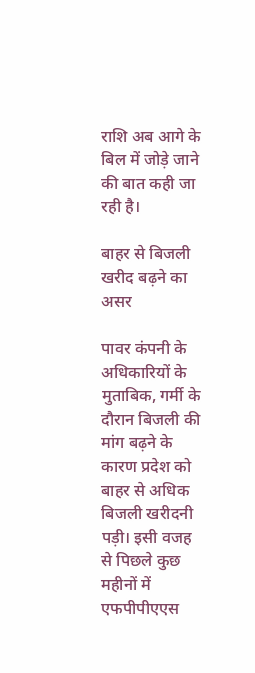राशि अब आगे के बिल में जोड़े जाने की बात कही जा रही है।

बाहर से बिजली खरीद बढ़ने का असर

पावर कंपनी के अधिकारियों के मुताबिक, गर्मी के दौरान बिजली की मांग बढ़ने के कारण प्रदेश को बाहर से अधिक बिजली खरीदनी पड़ी। इसी वजह से पिछले कुछ महीनों में एफपीपीएएस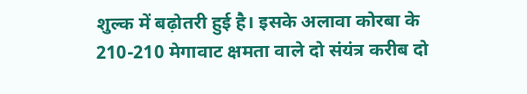शुल्क में बढ़ोतरी हुई है। इसके अलावा कोरबा के 210-210 मेगावाट क्षमता वाले दो संयंत्र करीब दो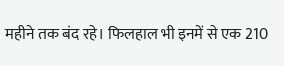महीने तक बंद रहे। फिलहाल भी इनमें से एक 210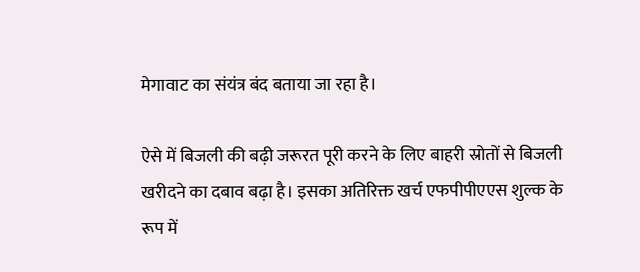मेगावाट का संयंत्र बंद बताया जा रहा है।

ऐसे में बिजली की बढ़ी जरूरत पूरी करने के लिए बाहरी स्रोतों से बिजली खरीदने का दबाव बढ़ा है। इसका अतिरिक्त खर्च एफपीपीएएस शुल्क के रूप में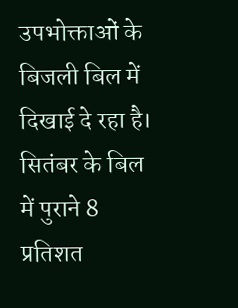उपभोक्ताओं के बिजली बिल में दिखाई दे रहा है। सितंबर के बिल में पुराने 8 प्रतिशत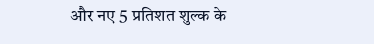और नए 5 प्रतिशत शुल्क के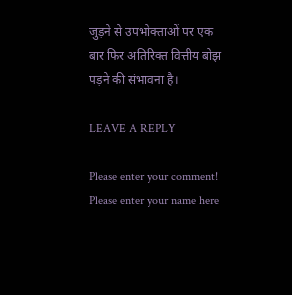जुड़ने से उपभोक्ताओं पर एक बार फिर अतिरिक्त वित्तीय बोझ पड़ने की संभावना है।

LEAVE A REPLY

Please enter your comment!
Please enter your name here